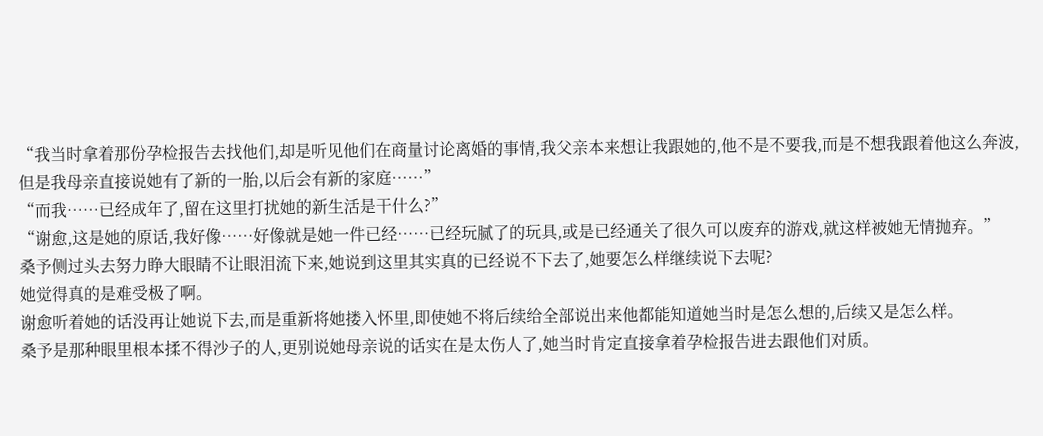“我当时拿着那份孕检报告去找他们,却是听见他们在商量讨论离婚的事情,我父亲本来想让我跟她的,他不是不要我,而是不想我跟着他这么奔波,但是我母亲直接说她有了新的一胎,以后会有新的家庭……”
“而我……已经成年了,留在这里打扰她的新生活是干什么?”
“谢愈,这是她的原话,我好像……好像就是她一件已经……已经玩腻了的玩具,或是已经通关了很久可以废弃的游戏,就这样被她无情抛弃。”
桑予侧过头去努力睁大眼睛不让眼泪流下来,她说到这里其实真的已经说不下去了,她要怎么样继续说下去呢?
她觉得真的是难受极了啊。
谢愈听着她的话没再让她说下去,而是重新将她搂入怀里,即使她不将后续给全部说出来他都能知道她当时是怎么想的,后续又是怎么样。
桑予是那种眼里根本揉不得沙子的人,更别说她母亲说的话实在是太伤人了,她当时肯定直接拿着孕检报告进去跟他们对质。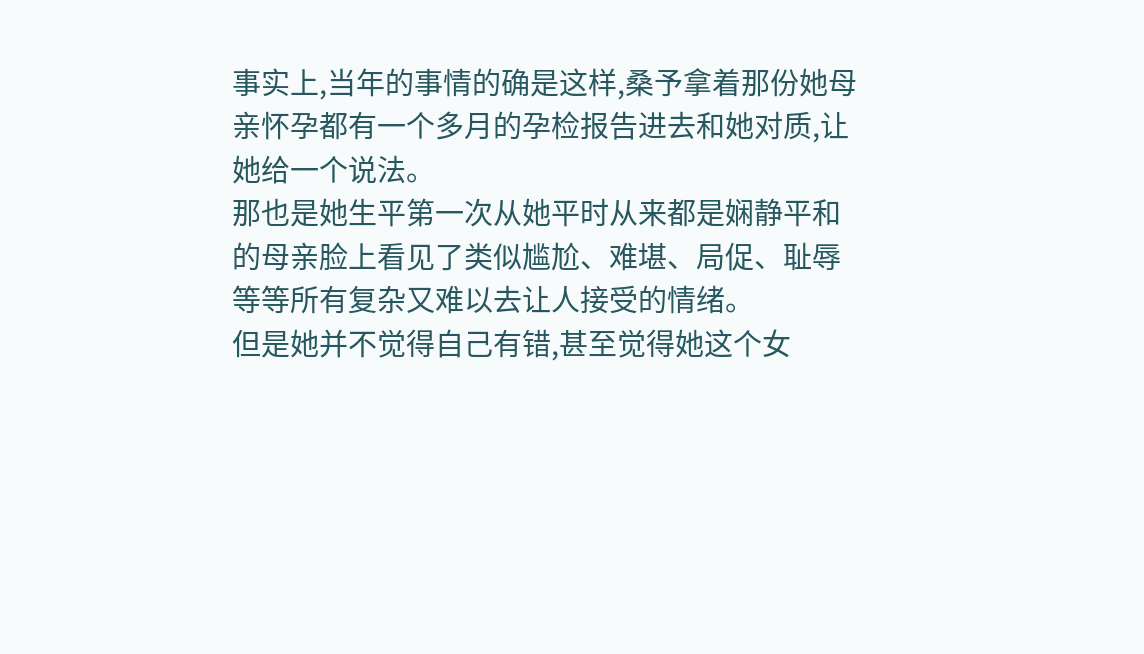事实上,当年的事情的确是这样,桑予拿着那份她母亲怀孕都有一个多月的孕检报告进去和她对质,让她给一个说法。
那也是她生平第一次从她平时从来都是娴静平和的母亲脸上看见了类似尴尬、难堪、局促、耻辱等等所有复杂又难以去让人接受的情绪。
但是她并不觉得自己有错,甚至觉得她这个女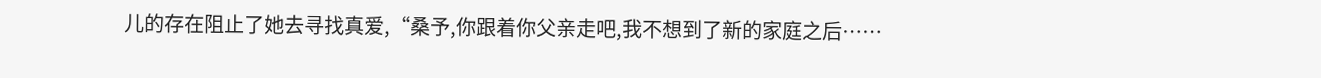儿的存在阻止了她去寻找真爱,“桑予,你跟着你父亲走吧,我不想到了新的家庭之后……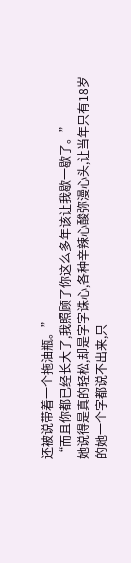还被说带着一个拖油瓶。”
“而且你都已经长大了,我照顾了你这么多年该让我歇一歇了。”
她说得是真的轻松,却是字字诛心,各种辛辣心酸弥漫心头,让当年只有18岁的她一个字都说不出来,只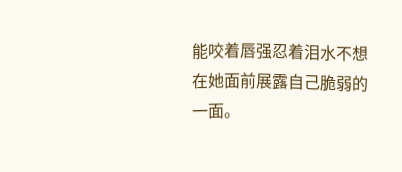能咬着唇强忍着泪水不想在她面前展露自己脆弱的一面。